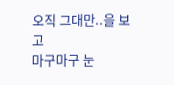오직 그대만..을 보고
마구마구 눈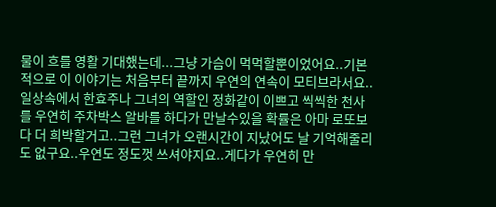물이 흐를 영활 기대했는데...그냥 가슴이 먹먹할뿐이었어요..기본적으로 이 이야기는 처음부터 끝까지 우연의 연속이 모티브라서요..일상속에서 한효주나 그녀의 역할인 정화같이 이쁘고 씩씩한 천사를 우연히 주차박스 알바를 하다가 만날수있을 확률은 아마 로또보다 더 희박할거고..그런 그녀가 오랜시간이 지났어도 날 기억해줄리도 없구요..우연도 정도껏 쓰셔야지요..게다가 우연히 만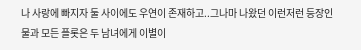나 사랑에 빠지자 둘 사이에도 우연이 존재하고..그나마 나왔던 이런저런 등장인물과 모든 플롯은 두 남녀에게 이별이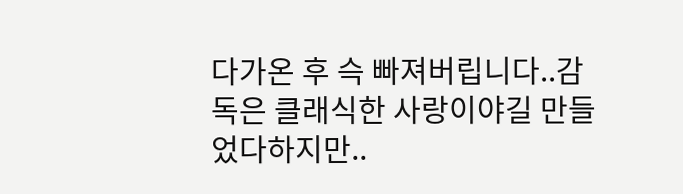다가온 후 슥 빠져버립니다..감독은 클래식한 사랑이야길 만들었다하지만..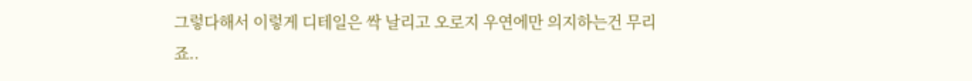그렇다해서 이렇게 디테일은 싹 날리고 오로지 우연에만 의지하는건 무리죠..